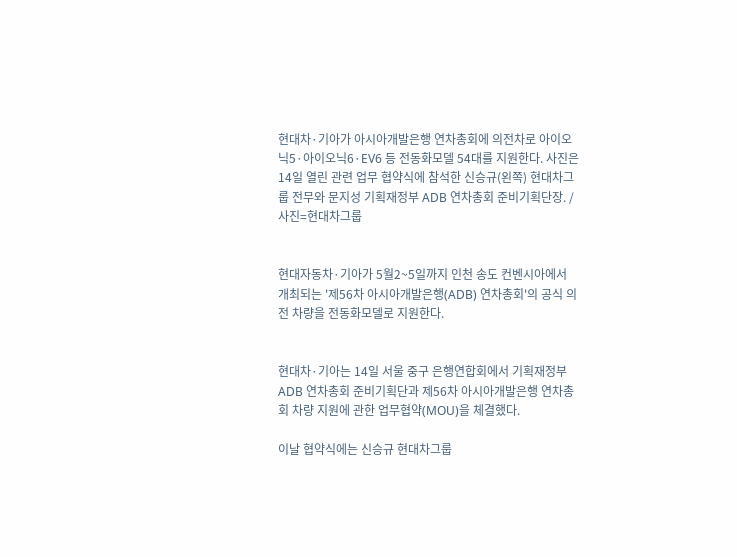현대차·기아가 아시아개발은행 연차총회에 의전차로 아이오닉5·아이오닉6·EV6 등 전동화모델 54대를 지원한다. 사진은 14일 열린 관련 업무 협약식에 참석한 신승규(왼쪽) 현대차그룹 전무와 문지성 기획재정부 ADB 연차총회 준비기획단장. /사진=현대차그룹


현대자동차·기아가 5월2~5일까지 인천 송도 컨벤시아에서 개최되는 '제56차 아시아개발은행(ADB) 연차총회'의 공식 의전 차량을 전동화모델로 지원한다.


현대차·기아는 14일 서울 중구 은행연합회에서 기획재정부 ADB 연차총회 준비기획단과 제56차 아시아개발은행 연차총회 차량 지원에 관한 업무협약(MOU)을 체결했다.

이날 협약식에는 신승규 현대차그룹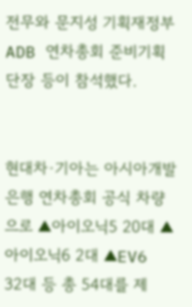전무와 문지성 기획재정부 ADB 연차총회 준비기획단장 등이 참석했다.


현대차·기아는 아시아개발은행 연차총회 공식 차량으로 ▲아이오닉5 20대 ▲아이오닉6 2대 ▲EV6 32대 등 총 54대를 제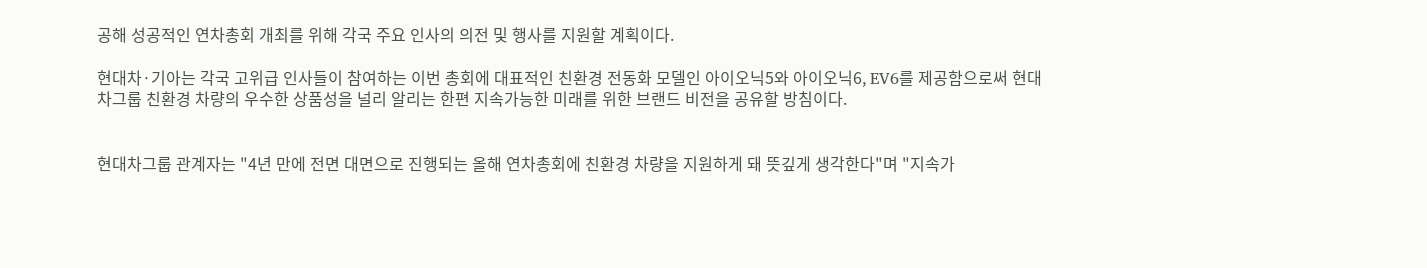공해 성공적인 연차총회 개최를 위해 각국 주요 인사의 의전 및 행사를 지원할 계획이다.

현대차·기아는 각국 고위급 인사들이 참여하는 이번 총회에 대표적인 친환경 전동화 모델인 아이오닉5와 아이오닉6, EV6를 제공함으로써 현대차그룹 친환경 차량의 우수한 상품성을 널리 알리는 한편 지속가능한 미래를 위한 브랜드 비전을 공유할 방침이다.


현대차그룹 관계자는 "4년 만에 전면 대면으로 진행되는 올해 연차총회에 친환경 차량을 지원하게 돼 뜻깊게 생각한다"며 "지속가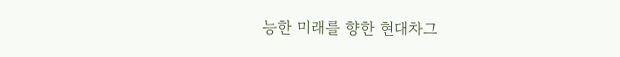능한 미래를 향한 현대차그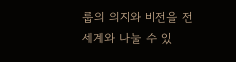룹의 의지와 비전을 전 세계와 나눌 수 있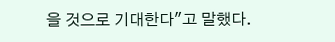을 것으로 기대한다"고 말했다.